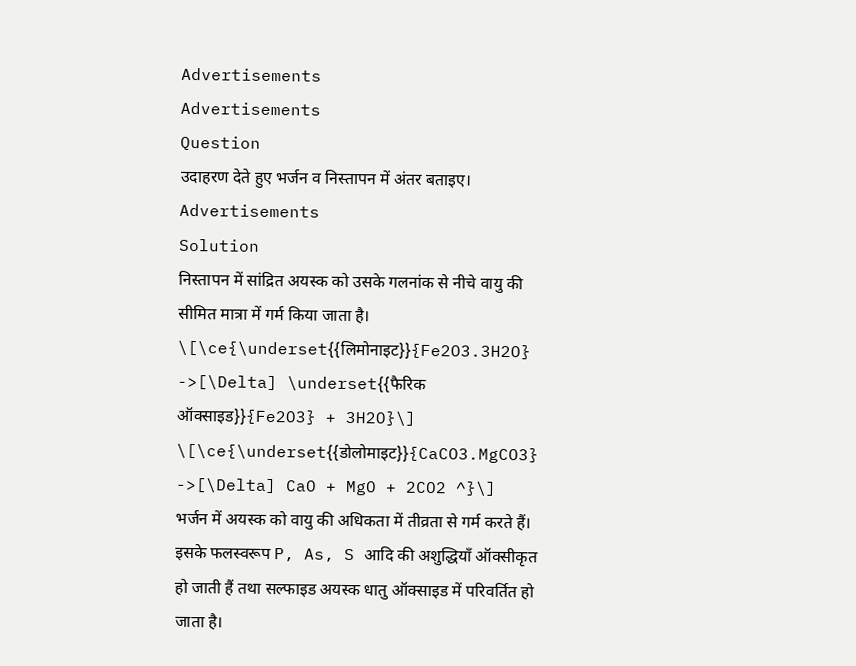Advertisements
Advertisements
Question
उदाहरण देते हुए भर्जन व निस्तापन में अंतर बताइए।
Advertisements
Solution
निस्तापन में सांद्रित अयस्क को उसके गलनांक से नीचे वायु की सीमित मात्रा में गर्म किया जाता है।
\[\ce{\underset{{लिमोनाइट}}{Fe2O3.3H2O} ->[\Delta] \underset{{फैरिक ऑक्साइड}}{Fe2O3} + 3H2O}\]
\[\ce{\underset{{डोलोमाइट}}{CaCO3.MgCO3} ->[\Delta] CaO + MgO + 2CO2 ^}\]
भर्जन में अयस्क को वायु की अधिकता में तीव्रता से गर्म करते हैं। इसके फलस्वरूप P, As, S आदि की अशुद्धियाँ ऑक्सीकृत हो जाती हैं तथा सल्फाइड अयस्क धातु ऑक्साइड में परिवर्तित हो जाता है।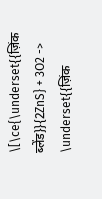\[\ce{\underset{{ज़िंक ब्लेंड}}{2ZnS} + 3O2 -> \underset{{ज़िंक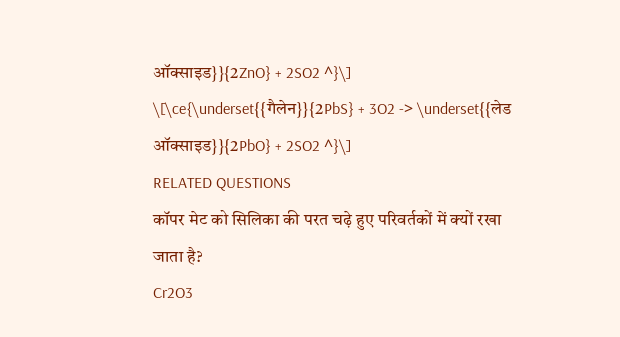ऑक्साइड}}{2ZnO} + 2SO2 ^}\]
\[\ce{\underset{{गैलेन}}{2PbS} + 3O2 -> \underset{{लेड ऑक्साइड}}{2PbO} + 2SO2 ^}\]
RELATED QUESTIONS
कॉपर मेट को सिलिका की परत चढ़े हुए परिवर्तकों में क्यों रखा जाता है?
Cr2O3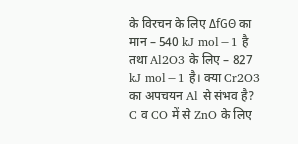के विरचन के लिए ΔfGΘ का मान – 540 kJ mol−1 है तथा Al2O3 के लिए – 827 kJ mol−1 है। क्या Cr2O3 का अपचयन Al से संभव है?
C व CO में से ZnO के लिए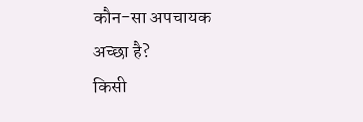कौन-सा अपचायक अच्छा है?
किसी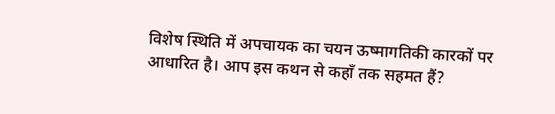विशेष स्थिति में अपचायक का चयन ऊष्मागतिकी कारकों पर आधारित है। आप इस कथन से कहाँ तक सहमत हैं?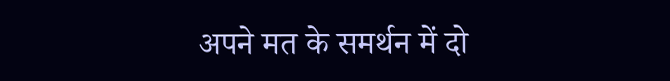अपने मत के समर्थन में दो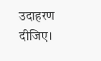उदाहरण दीजिए।